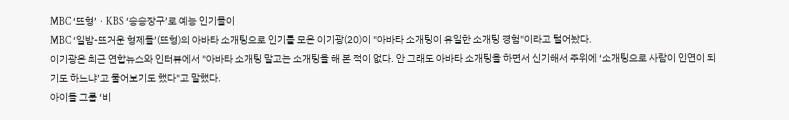MBC ‘뜨형’ㆍKBS ‘승승장구’로 예능 인기몰이
MBC ‘일밤-뜨거운 형제들’(뜨형)의 아바타 소개팅으로 인기를 모은 이기광(20)이 "아바타 소개팅이 유일한 소개팅 경험"이라고 털어놨다.
이기광은 최근 연합뉴스와 인터뷰에서 "아바타 소개팅 말고는 소개팅을 해 본 적이 없다. 안 그래도 아바타 소개팅을 하면서 신기해서 주위에 ‘소개팅으로 사람이 인연이 되기도 하느냐’고 물어보기도 했다"고 말했다.
아이돌 그룹 ‘비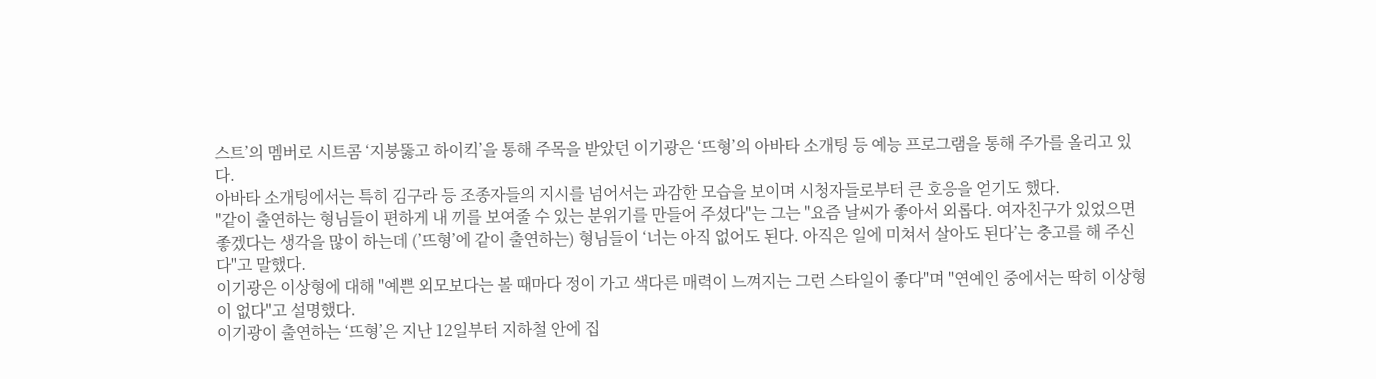스트’의 멤버로 시트콤 ‘지붕뚫고 하이킥’을 통해 주목을 받았던 이기광은 ‘뜨형’의 아바타 소개팅 등 예능 프로그램을 통해 주가를 올리고 있다.
아바타 소개팅에서는 특히 김구라 등 조종자들의 지시를 넘어서는 과감한 모습을 보이며 시청자들로부터 큰 호응을 얻기도 했다.
"같이 출연하는 형님들이 편하게 내 끼를 보여줄 수 있는 분위기를 만들어 주셨다"는 그는 "요즘 날씨가 좋아서 외롭다. 여자친구가 있었으면 좋겠다는 생각을 많이 하는데 (’뜨형’에 같이 출연하는) 형님들이 ‘너는 아직 없어도 된다. 아직은 일에 미쳐서 살아도 된다’는 충고를 해 주신다"고 말했다.
이기광은 이상형에 대해 "예쁜 외모보다는 볼 때마다 정이 가고 색다른 매력이 느껴지는 그런 스타일이 좋다"며 "연예인 중에서는 딱히 이상형이 없다"고 설명했다.
이기광이 출연하는 ‘뜨형’은 지난 12일부터 지하철 안에 집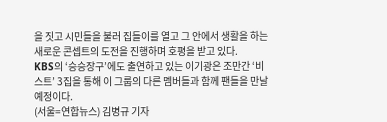을 짓고 시민들을 불러 집들이를 열고 그 안에서 생활을 하는 새로운 콘셉트의 도전을 진행하며 호평을 받고 있다.
KBS의 ‘승승장구’에도 출연하고 있는 이기광은 조만간 ‘비스트’ 3집을 통해 이 그룹의 다른 멤버들과 함께 팬들을 만날 예정이다.
(서울=연합뉴스) 김병규 기자